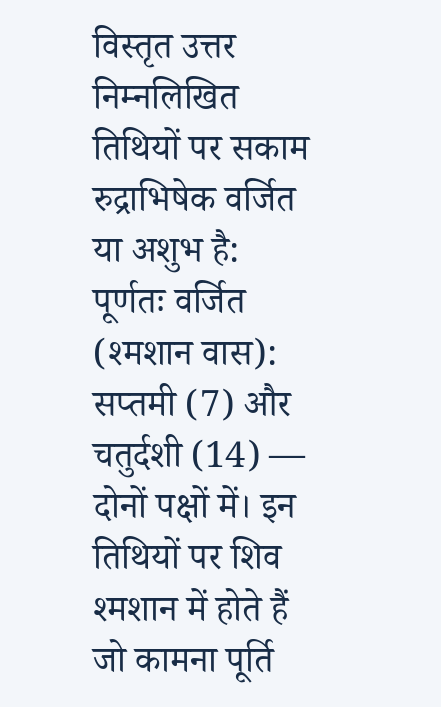विस्तृत उत्तर
निम्नलिखित तिथियों पर सकाम रुद्राभिषेक वर्जित या अशुभ है:
पूर्णतः वर्जित (श्मशान वास): सप्तमी (7) और चतुर्दशी (14) — दोनों पक्षों में। इन तिथियों पर शिव श्मशान में होते हैं जो कामना पूर्ति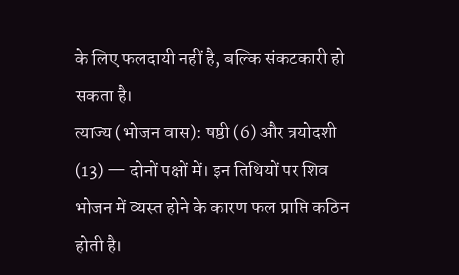के लिए फलदायी नहीं है, बल्कि संकटकारी हो सकता है।
त्याज्य (भोजन वास): षष्ठी (6) और त्रयोदशी (13) — दोनों पक्षों में। इन तिथियों पर शिव भोजन में व्यस्त होने के कारण फल प्राप्ति कठिन होती है।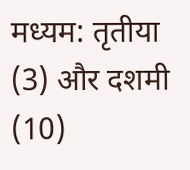मध्यम: तृतीया (3) और दशमी (10)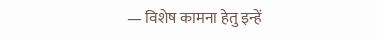— विशेष कामना हेतु इन्हें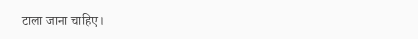टाला जाना चाहिए।